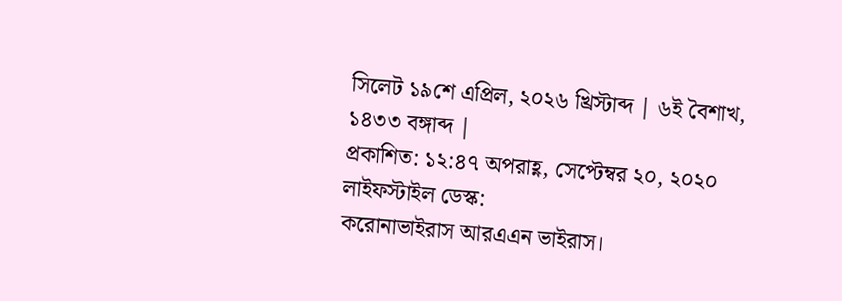সিলেট ১৯শে এপ্রিল, ২০২৬ খ্রিস্টাব্দ | ৬ই বৈশাখ, ১৪৩৩ বঙ্গাব্দ |
প্রকাশিত: ১২:৪৭ অপরাহ্ণ, সেপ্টেম্বর ২০, ২০২০
লাইফস্টাইল ডেস্ক:
করোনাভাইরাস আরএএন ভাইরাস।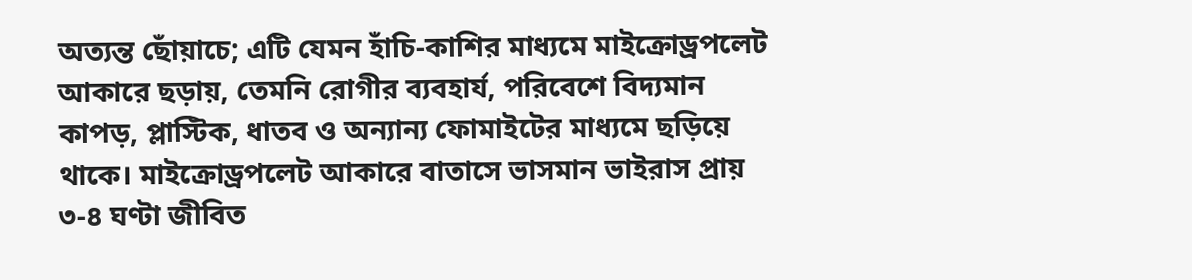অত্যন্ত ছোঁয়াচে; এটি যেমন হাঁচি-কাশির মাধ্যমে মাইক্রোড্রপলেট আকারে ছড়ায়, তেমনি রোগীর ব্যবহার্য, পরিবেশে বিদ্যমান কাপড়, প্লাস্টিক, ধাতব ও অন্যান্য ফোমাইটের মাধ্যমে ছড়িয়ে থাকে। মাইক্রোড্রপলেট আকারে বাতাসে ভাসমান ভাইরাস প্রায় ৩-৪ ঘণ্টা জীবিত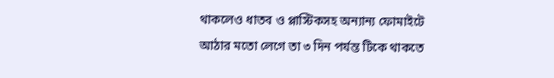থাকলেও ধাতব ও প্লাস্টিকসহ অন্যান্য ফোমাইটে আঠার মতো লেগে তা ৩ দিন পর্যন্ত টিকে থাকতে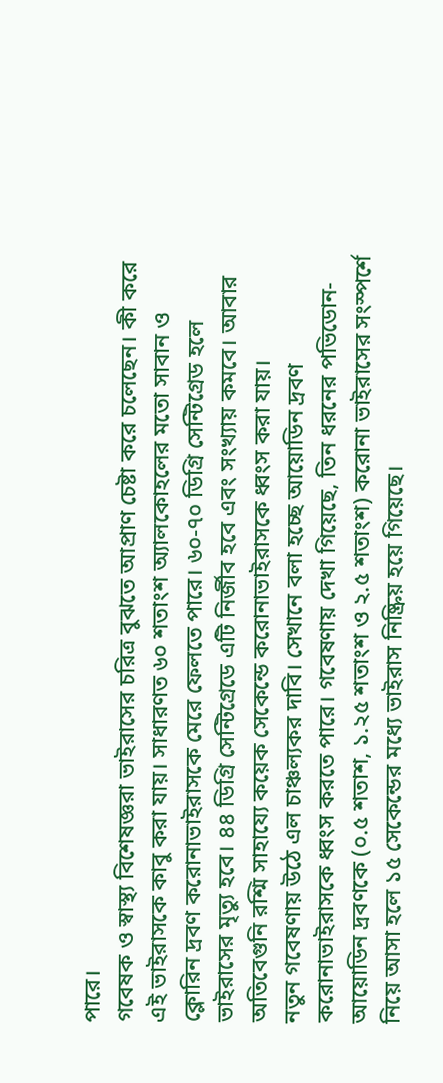পারে।
গবেষক ও স্বাস্থ্য বিশেষজ্ঞরা ভাইরাসের চরিত্র বুঝতে আপ্রাণ চেষ্টা করে চলেছেন। কী করে এই ভাইরাসকে কাবু করা যায়। সাধারণত ৬০ শতাংশ অ্যালকোহলের মতো সাবান ও ক্লোরিন দ্রবণ করোনাভাইরাসকে মেরে ফেলতে পারে। ৬০-৭০ ডিগ্রি সেন্টিগ্রেড হলে ভাইরাসের মৃত্যু হবে। ৪৪ ডিগ্রি সেন্টিগ্রেডে এটি নির্জীব হবে এবং সংখ্যায় কমবে। আবার অতিবেগুনি রশ্মি সাহায্যে কয়েক সেকেন্ডে করোনাভাইরাসকে ধ্বংস করা যায়।
নতুন গবেষণায় উঠে এল চাঞ্চল্যকর দাবি। সেখানে বলা হচ্ছে আয়োডিন দ্রবণ করোনাভাইরাসকে ধ্বংস করতে পারে। গবেষণায় দেখা গিয়েছে, তিন ধরনের পভিডোন-আয়োডিন দ্রবণকে (০.৫ শতাশ, ১.২৫ শতাংশ ও ২.৫ শতাংশ) করোনা ভাইরাসের সংস্পর্শে নিয়ে আসা হলে ১৫ সেকেন্ডের মধ্যে ভাইরাস নিষ্ক্রিয় হয়ে গিয়েছে।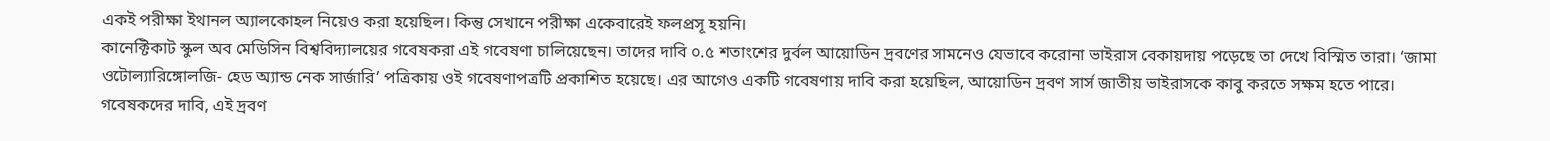একই পরীক্ষা ইথানল অ্যালকোহল নিয়েও করা হয়েছিল। কিন্তু সেখানে পরীক্ষা একেবারেই ফলপ্রসূ হয়নি।
কানেক্টিকাট স্কুল অব মেডিসিন বিশ্ববিদ্যালয়ের গবেষকরা এই গবেষণা চালিয়েছেন। তাদের দাবি ০.৫ শতাংশের দুর্বল আয়োডিন দ্রবণের সামনেও যেভাবে করোনা ভাইরাস বেকায়দায় পড়েছে তা দেখে বিস্মিত তারা। ‘জামা ওটোল্যারিঙ্গোলজি- হেড অ্যান্ড নেক সার্জারি’ পত্রিকায় ওই গবেষণাপত্রটি প্রকাশিত হয়েছে। এর আগেও একটি গবেষণায় দাবি করা হয়েছিল, আয়োডিন দ্রবণ সার্স জাতীয় ভাইরাসকে কাবু করতে সক্ষম হতে পারে।
গবেষকদের দাবি, এই দ্রবণ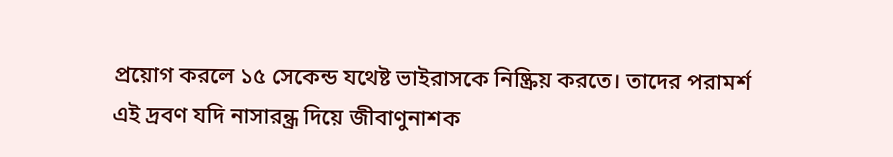প্রয়োগ করলে ১৫ সেকেন্ড যথেষ্ট ভাইরাসকে নিষ্ক্রিয় করতে। তাদের পরামর্শ এই দ্রবণ যদি নাসারন্ধ্র দিয়ে জীবাণুনাশক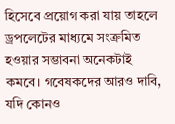হিসেবে প্রয়োগ করা যায় তাহলে ড্রপলেটের মাধ্যমে সংক্রমিত হওয়ার সম্ভাবনা অনেকটাই কমবে। গবেষকদের আরও দাবি, যদি কোনও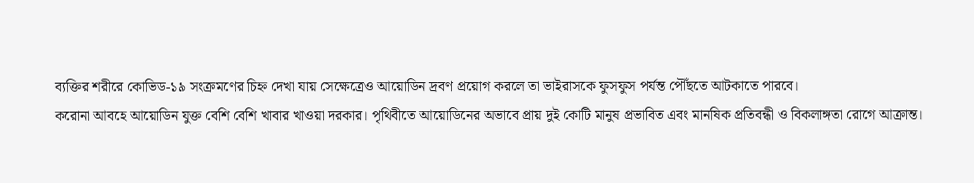ব্যক্তির শরীরে কোভিড-১৯ সংক্রমণের চিহ্ন দেখা যায় সেক্ষেত্রেও আয়োডিন দ্রবণ প্রয়োগ করলে তা ভাইরাসকে ফুসফুস পর্যন্ত পৌঁছতে আটকাতে পারবে।
করোনা আবহে আয়োডিন যুক্ত বেশি বেশি খাবার খাওয়া দরকার। পৃথিবীতে আয়োডিনের অভাবে প্রায় দুই কোটি মানুষ প্রভাবিত এবং মানষিক প্রতিবন্ধী ও বিকলাঙ্গতা রোগে আক্রান্ত।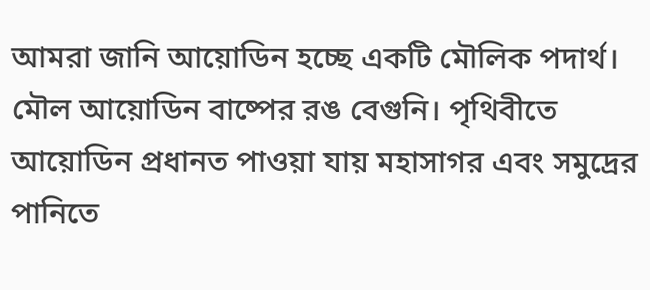আমরা জানি আয়োডিন হচ্ছে একটি মৌলিক পদার্থ। মৌল আয়োডিন বাষ্পের রঙ বেগুনি। পৃথিবীতে আয়োডিন প্রধানত পাওয়া যায় মহাসাগর এবং সমুদ্রের পানিতে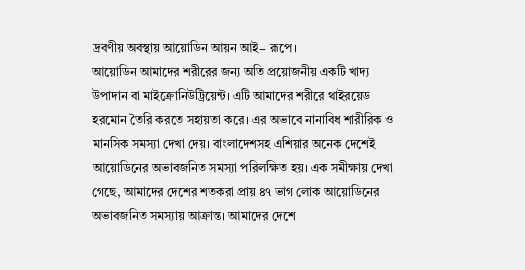দ্রবণীয় অবস্থায় আয়োডিন আয়ন আই− রূপে।
আয়োডিন আমাদের শরীরের জন্য অতি প্রয়োজনীয় একটি খাদ্য উপাদান বা মাইক্রোনিউট্রিয়েন্ট। এটি আমাদের শরীরে থাইরয়েড হরমোন তৈরি করতে সহায়তা করে। এর অভাবে নানাবিধ শারীরিক ও মানসিক সমস্যা দেখা দেয়। বাংলাদেশসহ এশিয়ার অনেক দেশেই আয়োডিনের অভাবজনিত সমস্যা পরিলক্ষিত হয়। এক সমীক্ষায় দেখা গেছে, আমাদের দেশের শতকরা প্রায় ৪৭ ভাগ লোক আয়োডিনের অভাবজনিত সমস্যায় আক্রান্ত। আমাদের দেশে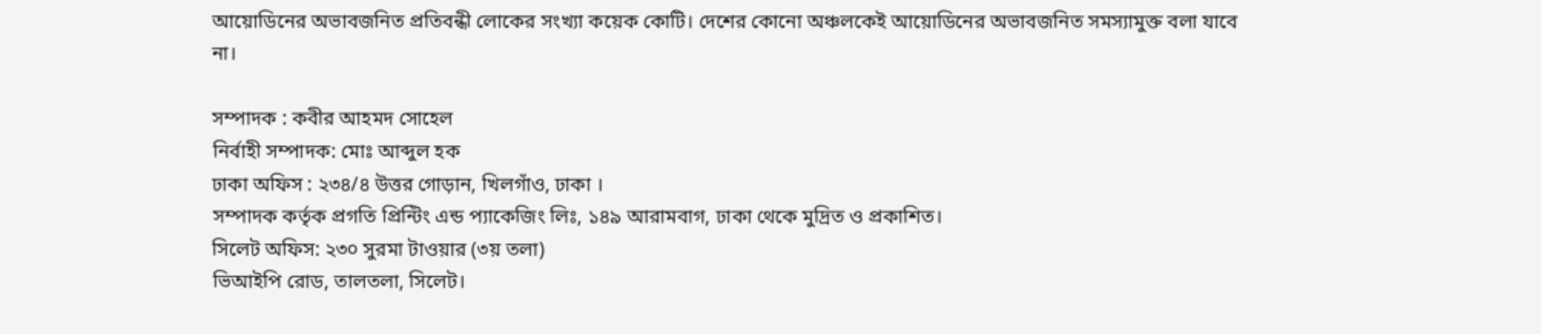আয়োডিনের অভাবজনিত প্রতিবন্ধী লোকের সংখ্যা কয়েক কোটি। দেশের কোনো অঞ্চলকেই আয়োডিনের অভাবজনিত সমস্যামুক্ত বলা যাবে না।

সম্পাদক : কবীর আহমদ সোহেল
নির্বাহী সম্পাদক: মোঃ আব্দুল হক
ঢাকা অফিস : ২৩৪/৪ উত্তর গোড়ান, খিলগাঁও, ঢাকা ।
সম্পাদক কর্তৃক প্রগতি প্রিন্টিং এন্ড প্যাকেজিং লিঃ, ১৪৯ আরামবাগ, ঢাকা থেকে মুদ্রিত ও প্রকাশিত।
সিলেট অফিস: ২৩০ সুরমা টাওয়ার (৩য় তলা)
ভিআইপি রোড, তালতলা, সিলেট।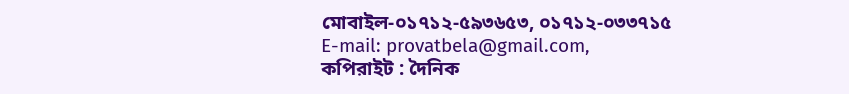মোবাইল-০১৭১২-৫৯৩৬৫৩, ০১৭১২-০৩৩৭১৫
E-mail: provatbela@gmail.com,
কপিরাইট : দৈনিক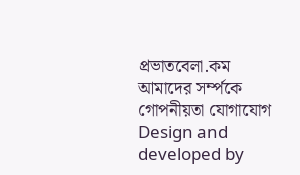প্রভাতবেলা.কম
আমাদের সর্ম্পকে গোপনীয়তা যোগাযোগ
Design and developed by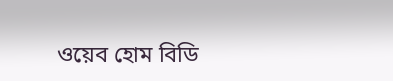ওয়েব হোম বিডি